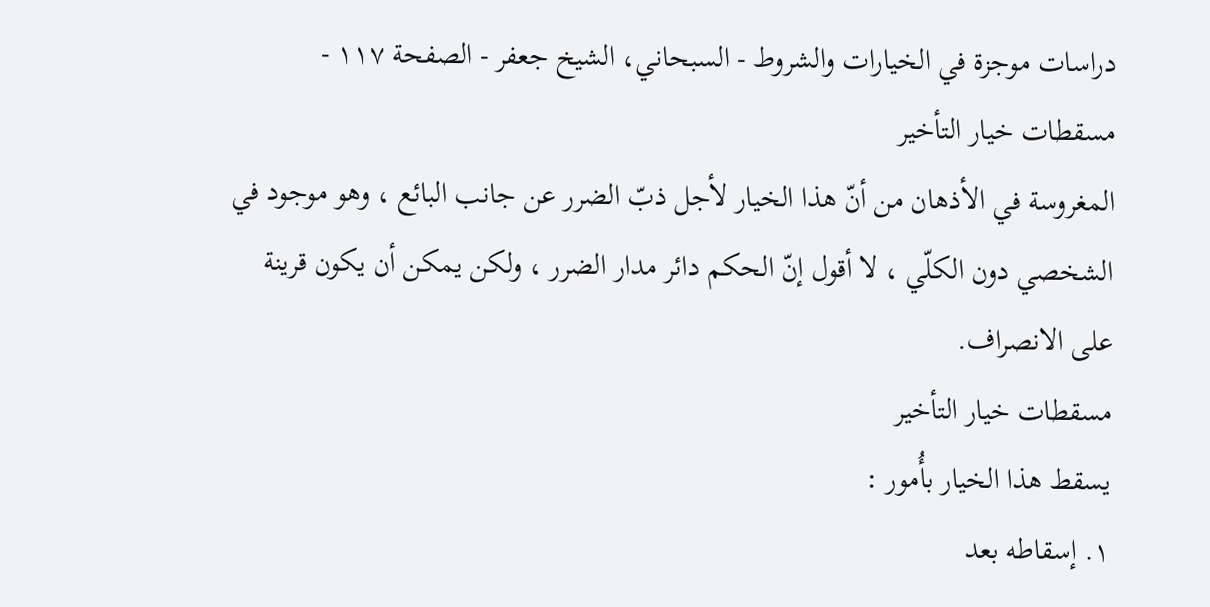دراسات موجزة في الخيارات والشروط - السبحاني، الشيخ جعفر - الصفحة ١١٧ - مسقطات خيار التأخير
المغروسة في الأذهان من أنّ هذا الخيار لأجل ذبّ الضرر عن جانب البائع ، وهو موجود في الشخصي دون الكلّي ، لا أقول إنّ الحكم دائر مدار الضرر ، ولكن يمكن أن يكون قرينة على الانصراف.
مسقطات خيار التأخير
يسقط هذا الخيار بأُمور :
١. إسقاطه بعد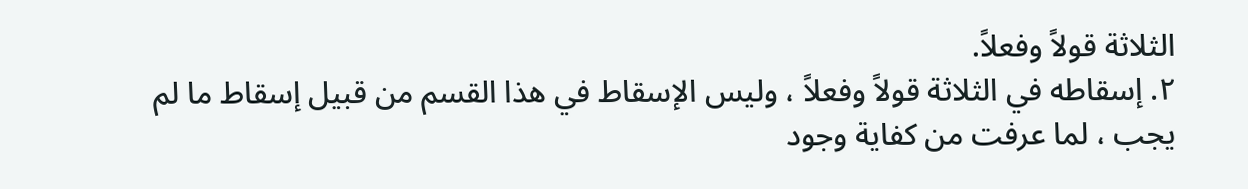الثلاثة قولاً وفعلاً.
٢. إسقاطه في الثلاثة قولاً وفعلاً ، وليس الإسقاط في هذا القسم من قبيل إسقاط ما لم يجب ، لما عرفت من كفاية وجود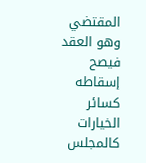المقتضي وهو العقد فيصح إسقاطه كسائر الخيارات كالمجلس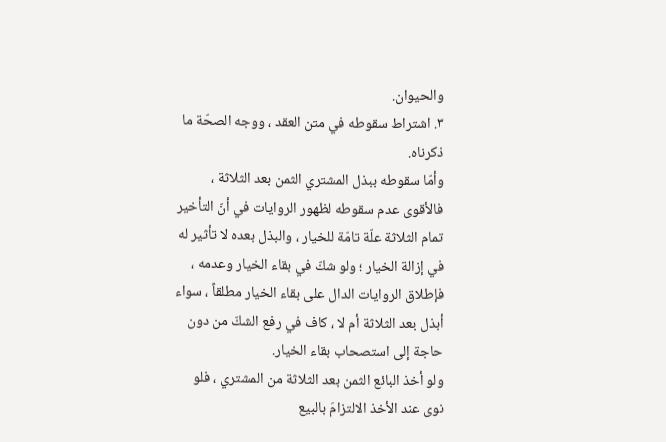والحيوان.
٣. اشتراط سقوطه في متن العقد ، ووجه الصحّة ما ذكرناه.
وأمّا سقوطه ببذل المشتري الثمن بعد الثلاثة ، فالأقوى عدم سقوطه لظهور الروايات في أنّ التأخير تمام الثلاثة علّة تامّة للخيار ، والبذل بعده لا تأثير له في إزالة الخيار ؛ ولو شكّ في بقاء الخيار وعدمه ، فإطلاق الروايات الدال على بقاء الخيار مطلقاً ، سواء أبذل بعد الثلاثة أم لا ، كاف في رفع الشكّ من دون حاجة إلى استصحاب بقاء الخيار.
ولو أخذ البائع الثمن بعد الثلاثة من المشتري ، فلو نوى عند الأخذ الالتزامَ بالبيع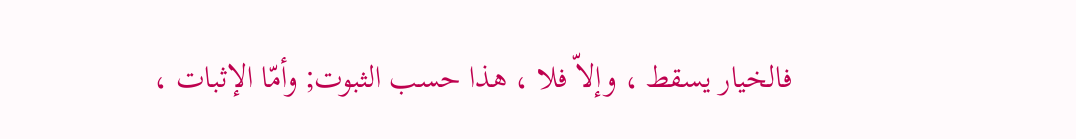فالخيار يسقط ، وإلاّ فلا ، هذا حسب الثبوت; وأمّا الإثبات ،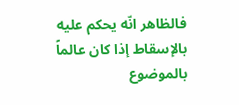فالظاهر انّه يحكم عليه بالإسقاط إذا كان عالماً بالموضوع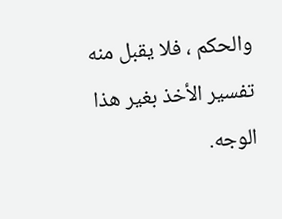والحكم ، فلا يقبل منه تفسير الأخذ بغير هذا الوجه.